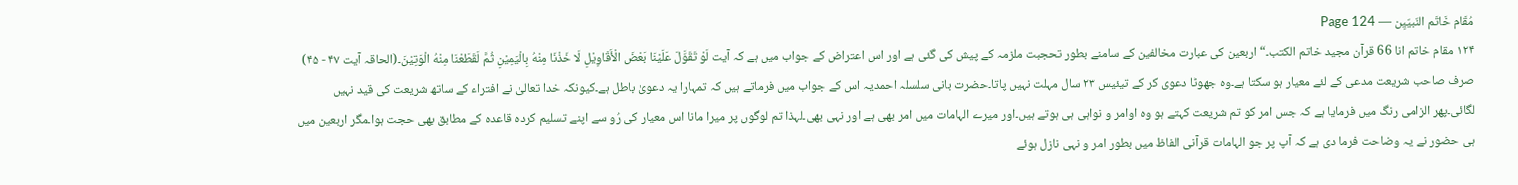مُقَام خَاتَم النّبیّیِن — Page 124
۱۲۴ مقام خاتم انا 66 قرآن مجید خاتم الكتب۔“ اربعین کی عبارت مخالفین کے سامنے بطور تحجبت ملزمہ کے پیش کی گئی ہے اور اس اعتراض کے جواب میں ہے کہ آیت لَوْ تَقَوَّلَ عَلَيْنَا بَعْضَ الْأَقَاوِيْلِ لَا خَذْنَا مِنْهُ بِالْيَمِيْنِ ثُمَّ لَقَطَعْنَا مِنْهُ الْوَتِيْنَ۔(الحاقہ آیت ۴۷ - ۴۵) صرف صاحب شریعت مدعی کے لئے معیار ہو سکتا ہے۔وہ جھوٹا دعوی کر کے تیئیس ۲۳ سال مہلت نہیں پاتا۔حضرت بانی سلسلہ احمدیہ اس کے جواب میں فرماتے ہیں کہ تمہارا یہ دعویٰ باطل ہے۔کیونکہ خدا تعالیٰ نے افتراء کے ساتھ شریعت کی قید نہیں لگائی۔پھر الزامی رنگ میں فرمایا ہے کہ جس امر کو تم شریعت کہتے ہو وہ اوامر و نواہی ہی ہوتے ہیں۔اور میرے الہامات میں امر بھی ہے اور نہی بھی۔لہذا تم لوگوں پر میرا مانا اس معیار کی رُو سے اپنے تسلیم کردہ قاعدہ کے مطابق بھی حجت ہوا۔مگر اربعین میں ہی حضور نے یہ وضاحت فرما دی ہے کہ آپ پر جو الہامات قرآنی الفاظ میں بطور امر و نہی نازل ہوئے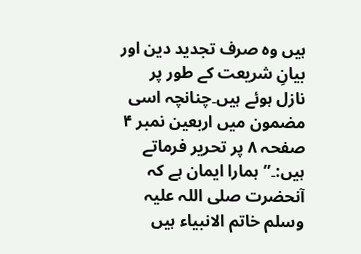ہیں وہ صرف تجدید دین اور بیانِ شریعت کے طور پر نازل ہوئے ہیں۔چنانچہ اسی مضمون میں اربعین نمبر ۴ صفحہ ۸ پر تحریر فرماتے ہیں:۔”ہمارا ایمان ہے کہ آنحضرت صلی اللہ علیہ وسلم خاتم الانبیاء ہیں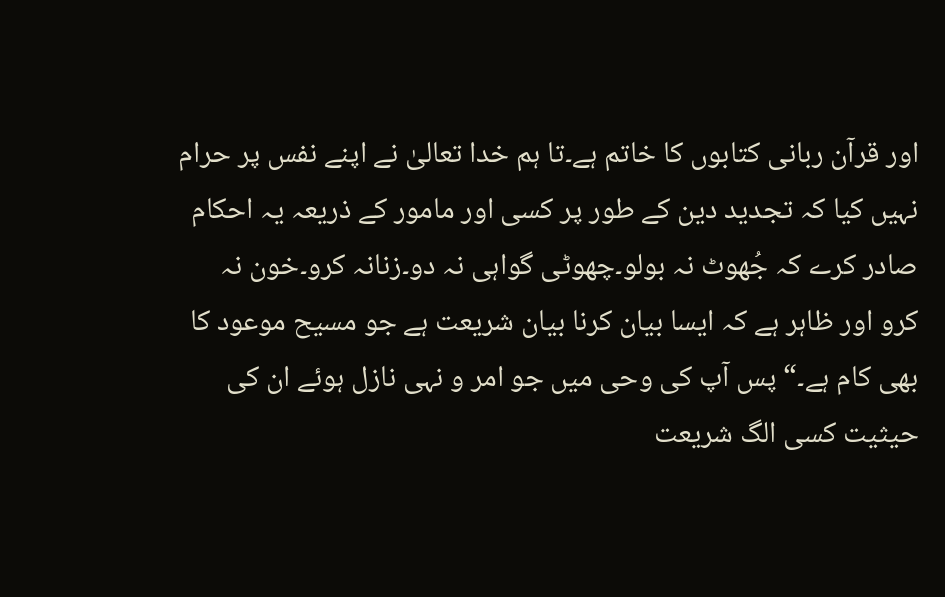اور قرآن ربانی کتابوں کا خاتم ہے۔تا ہم خدا تعالیٰ نے اپنے نفس پر حرام نہیں کیا کہ تجدید دین کے طور پر کسی اور مامور کے ذریعہ یہ احکام صادر کرے کہ جُھوٹ نہ بولو۔چھوٹی گواہی نہ دو۔زنانہ کرو۔خون نہ کرو اور ظاہر ہے کہ ایسا بیان کرنا بیان شریعت ہے جو مسیح موعود کا بھی کام ہے۔“ پس آپ کی وحی میں جو امر و نہی نازل ہوئے ان کی حیثیت کسی الگ شریعت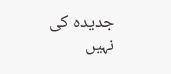جدیدہ کی نہیں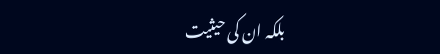بلکہ ان کی حیثیت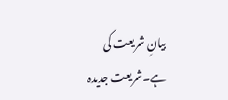بیانِ شریعت کی ہے۔شریعت جدیدہ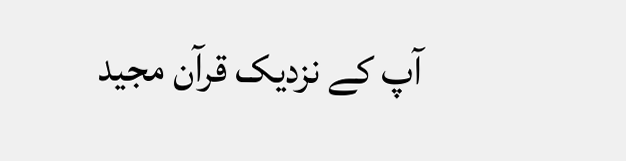آپ کے نزدیک قرآن مجید